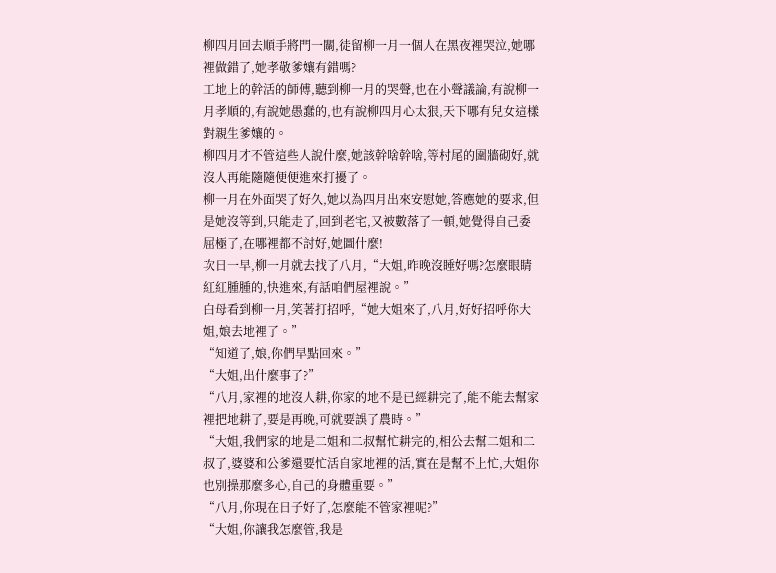柳四月回去順手將門一關,徒留柳一月一個人在黑夜裡哭泣,她哪裡做錯了,她孝敬爹孃有錯嗎?
工地上的幹活的師傅,聽到柳一月的哭聲,也在小聲議論,有說柳一月孝順的,有說她愚蠢的,也有說柳四月心太狠,天下哪有兒女這樣對親生爹孃的。
柳四月才不管這些人說什麼,她該幹啥幹啥,等村尾的圍牆砌好,就沒人再能隨隨便便進來打擾了。
柳一月在外面哭了好久,她以為四月出來安慰她,答應她的要求,但是她沒等到,只能走了,回到老宅,又被數落了一頓,她覺得自己委屈極了,在哪裡都不討好,她圖什麼!
次日一早,柳一月就去找了八月,“大姐,昨晚沒睡好嗎?怎麼眼睛紅紅腫腫的,快進來,有話咱們屋裡說。”
白母看到柳一月,笑著打招呼,“她大姐來了,八月,好好招呼你大姐,娘去地裡了。”
“知道了,娘,你們早點回來。”
“大姐,出什麼事了?”
“八月,家裡的地沒人耕,你家的地不是已經耕完了,能不能去幫家裡把地耕了,要是再晚,可就要誤了農時。”
“大姐,我們家的地是二姐和二叔幫忙耕完的,相公去幫二姐和二叔了,婆婆和公爹還要忙活自家地裡的活,實在是幫不上忙,大姐你也別操那麼多心,自己的身體重要。”
“八月,你現在日子好了,怎麼能不管家裡呢?”
“大姐,你讓我怎麼管,我是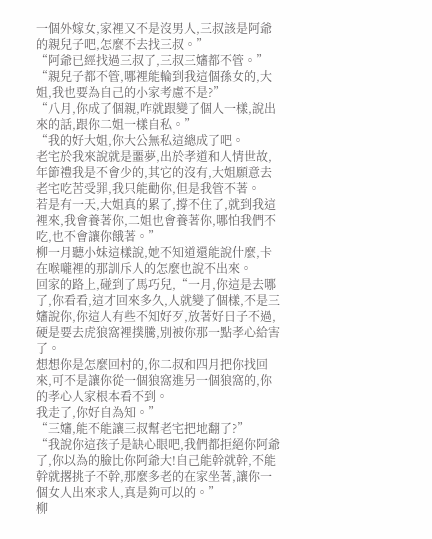一個外嫁女,家裡又不是沒男人,三叔該是阿爺的親兒子吧,怎麼不去找三叔。”
“阿爺已經找過三叔了,三叔三嬸都不管。”
“親兒子都不管,哪裡能輪到我這個孫女的,大姐,我也要為自己的小家考慮不是?”
“八月,你成了個親,咋就跟變了個人一樣,說出來的話,跟你二姐一樣自私。”
“我的好大姐,你大公無私這總成了吧。
老宅於我來說就是噩夢,出於孝道和人情世故,年節禮我是不會少的,其它的沒有,大姐願意去老宅吃苦受罪,我只能勸你,但是我管不著。
若是有一天,大姐真的累了,撐不住了,就到我這裡來,我會養著你,二姐也會養著你,哪怕我們不吃,也不會讓你餓著。”
柳一月聽小妹這樣說,她不知道還能說什麼,卡在喉嚨裡的那訓斥人的怎麼也說不出來。
回家的路上,碰到了馬巧兒,“一月,你這是去哪了,你看看,這才回來多久,人就變了個樣,不是三嬸說你,你這人有些不知好歹,放著好日子不過,硬是要去虎狼窩裡撲騰,別被你那一點孝心給害了。
想想你是怎麼回村的,你二叔和四月把你找回來,可不是讓你從一個狼窩進另一個狼窩的,你的孝心人家根本看不到。
我走了,你好自為知。”
“三嬸,能不能讓三叔幫老宅把地翻了?”
“我說你這孩子是缺心眼吧,我們都拒絕你阿爺了,你以為的臉比你阿爺大!自己能幹就幹,不能幹就撂挑子不幹,那麼多老的在家坐著,讓你一個女人出來求人,真是夠可以的。”
柳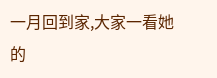一月回到家,大家一看她的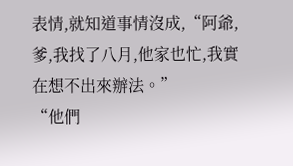表情,就知道事情沒成,“阿爺,爹,我找了八月,他家也忙,我實在想不出來辦法。”
“他們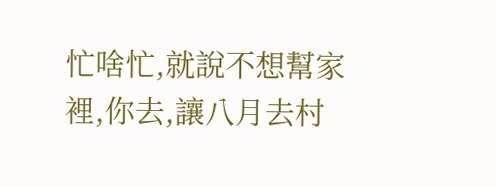忙啥忙,就說不想幫家裡,你去,讓八月去村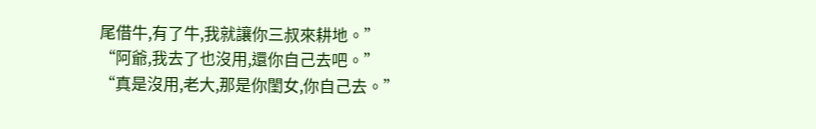尾借牛,有了牛,我就讓你三叔來耕地。”
“阿爺,我去了也沒用,還你自己去吧。”
“真是沒用,老大,那是你閨女,你自己去。”